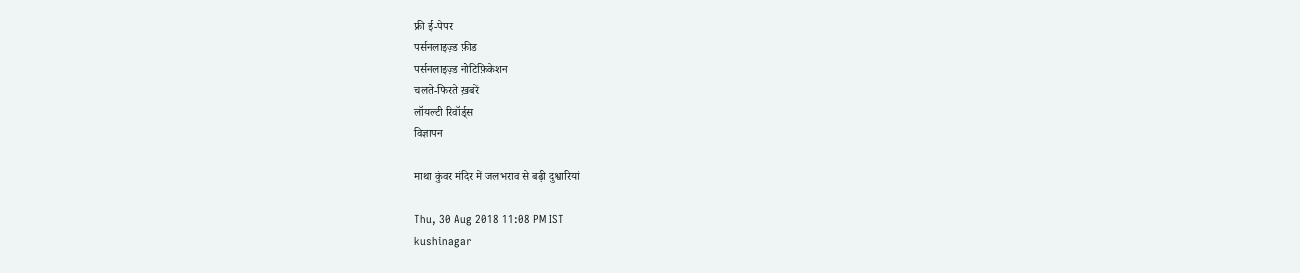फ्री ई-पेपर
पर्सनलाइज़्ड फ़ीड
पर्सनलाइज़्ड नोटिफ़िकेशन
चलते-फिरते ख़बरें
लॉयल्टी रिवॉर्ड्स
विज्ञापन

माथा कुंवर मंदिर में जलभराव से बढ़ी दुश्वारियां

Thu, 30 Aug 2018 11:08 PM IST
kushinagar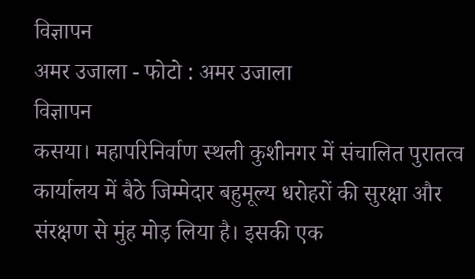विज्ञापन
अमर उजाला - फोटो : अमर उजाला
विज्ञापन
कसया। महापरिनिर्वाण स्थली कुशीनगर में संचालित पुरातत्व कार्यालय में बैठे जिम्मेदार बहुमूल्य धरोहरों की सुरक्षा और संरक्षण से मुंह मोड़ लिया है। इसकी एक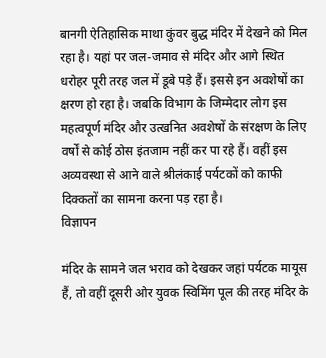बानगी ऐतिहासिक माथा कुंवर बुद्ध मंदिर में देखने को मिल रहा है। यहां पर जल-जमाव से मंदिर और आगे स्थित धरोहर पूरी तरह जल में डूबे पड़े हैं। इससे इन अवशेषों का क्षरण हो रहा है। जबकि विभाग के जिम्मेदार लोग इस महत्वपूर्ण मंदिर और उत्खनित अवशेषों के संरक्षण के लिए वर्षों से कोई ठोस इंतजाम नहीं कर पा रहे हैं। वहीं इस अव्यवस्था से आने वाले श्रीलंकाई पर्यटकों को काफी दिक्कतों का सामना करना पड़ रहा है।
विज्ञापन

मंदिर के सामने जल भराव को देखकर जहां पर्यटक मायूस हैं, तो वहीं दूसरी ओर युवक स्विमिंग पूल की तरह मंदिर के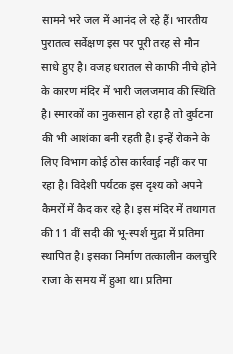सामने भरे जल में आनंद ले रहे हैं। भारतीय पुरातत्व सर्वेक्षण इस पर पूरी तरह से मौन साधे हुए है। वजह धरातल से काफी नीचे होने के कारण मंदिर में भारी जलजमाव की स्थिति है। स्मारकों का नुकसान हो रहा है तो दुर्घटना की भी आशंका बनी रहती है। इन्हें रोकने के लिए विभाग कोई ठोस कार्रवाई नहीं कर पा रहा है। विदेशी पर्यटक इस दृश्य को अपने कैमरों में कैद कर रहे है। इस मंदिर में तथागत की 11 वीं सदी की भू-स्पर्श मुद्रा में प्रतिमा स्थापित है। इसका निर्माण तत्कालीन कलचुरि राजा के समय में हुआ था। प्रतिमा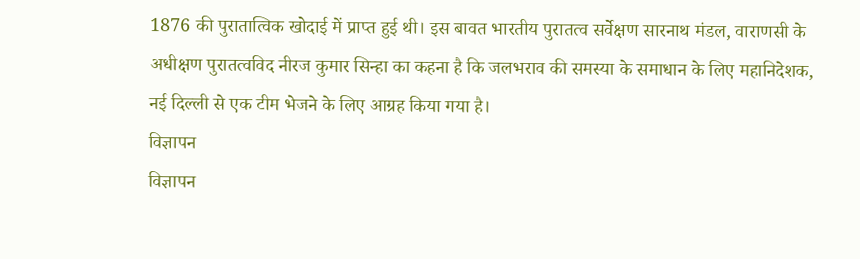1876 की पुरातात्विक खोदाई में प्राप्त हुई थी। इस बावत भारतीय पुरातत्व सर्वेक्षण सारनाथ मंडल, वाराणसी के अधीक्षण पुरातत्वविद नीरज कुमार सिन्हा का कहना है कि जलभराव की समस्या के समाधान के लिए महानिदेशक, नई दिल्ली से एक टीम भेजने के लिए आग्रह किया गया है।
विज्ञापन
विज्ञापन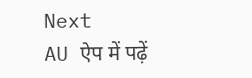Next
AU ऐप में पढ़ें